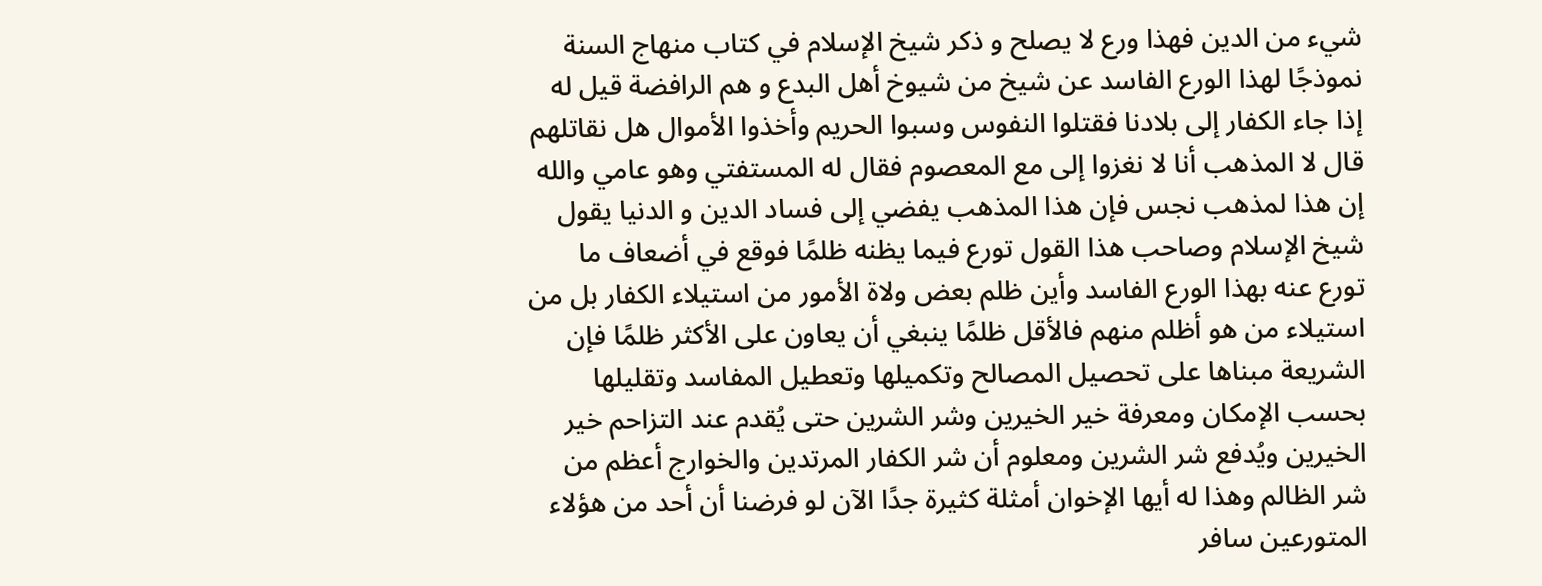شيء من الدين فهذا ورع لا يصلح و ذكر شيخ الإسلام في كتاب منهاج السنة نموذجًا لهذا الورع الفاسد عن شيخ من شيوخ أهل البدع و هم الرافضة قيل له إذا جاء الكفار إلى بلادنا فقتلوا النفوس وسبوا الحريم وأخذوا الأموال هل نقاتلهم قال لا المذهب أنا لا نغزوا إلى مع المعصوم فقال له المستفتي وهو عامي والله إن هذا لمذهب نجس فإن هذا المذهب يفضي إلى فساد الدين و الدنيا يقول شيخ الإسلام وصاحب هذا القول تورع فيما يظنه ظلمًا فوقع في أضعاف ما تورع عنه بهذا الورع الفاسد وأين ظلم بعض ولاة الأمور من استيلاء الكفار بل من استيلاء من هو أظلم منهم فالأقل ظلمًا ينبغي أن يعاون على الأكثر ظلمًا فإن الشريعة مبناها على تحصيل المصالح وتكميلها وتعطيل المفاسد وتقليلها بحسب الإمكان ومعرفة خير الخيرين وشر الشرين حتى يُقدم عند التزاحم خير الخيرين ويُدفع شر الشرين ومعلوم أن شر الكفار المرتدين والخوارج أعظم من شر الظالم وهذا له أيها الإخوان أمثلة كثيرة جدًا الآن لو فرضنا أن أحد من هؤلاء المتورعين سافر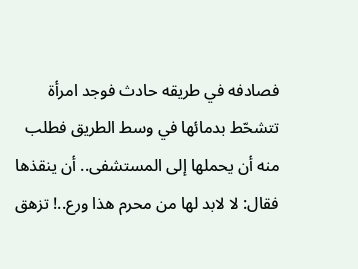فصادفه في طريقه حادث فوجد امرأة تتشحّط بدمائها في وسط الطريق فطلب منه أن يحملها إلى المستشفى.. أن ينقذها فقال: لا لابد لها من محرم هذا ورع..! تزهق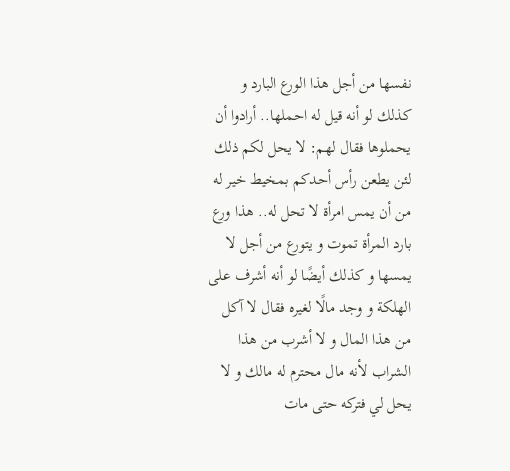نفسها من أجل هذا الورع البارد و كذلك لو أنه قيل له احملها.. أرادوا أن يحملوها فقال لهم: لا يحل لكم ذلك لئن يطعن رأس أحدكم بمخيط خير له من أن يمس امرأة لا تحل له.. هذا ورع بارد المرأة تموت و يتورع من أجل لا يمسها و كذلك أيضًا لو أنه أشرف على الهلكة و وجد مالًا لغيره فقال لا آكل من هذا المال و لا أشرب من هذا الشراب لأنه مال محترم له مالك و لا يحل لي فتركه حتى مات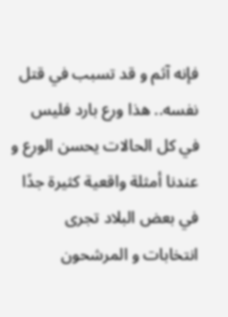فإنه آثم و قد تسبب في قتل نفسه.. هذا ورع بارد فليس في كل الحالات يحسن الورع و عندنا أمثلة واقعية كثيرة جدًا في بعض البلاد تجرى انتخابات و المرشحون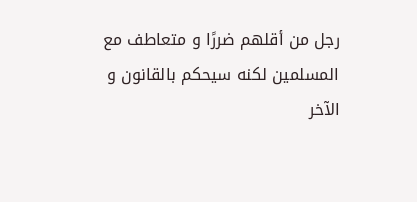رجل من أقلهم ضررًا و متعاطف مع المسلمين لكنه سيحكم بالقانون و الآخر